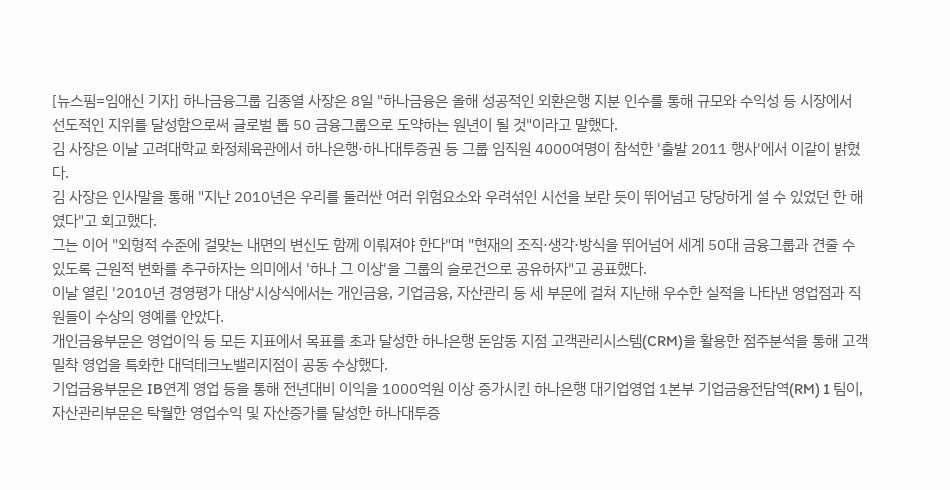[뉴스핌=임애신 기자] 하나금융그룹 김종열 사장은 8일 "하나금융은 올해 성공적인 외환은행 지분 인수를 통해 규모와 수익성 등 시장에서 선도적인 지위를 달성함으로써 글로벌 톱 50 금융그룹으로 도약하는 원년이 될 것"이라고 말했다.
김 사장은 이날 고려대학교 화정체육관에서 하나은행·하나대투증권 등 그룹 임직원 4000여명이 참석한 '출발 2011 행사'에서 이같이 밝혔다.
김 사장은 인사말을 통해 "지난 2010년은 우리를 둘러싼 여러 위험요소와 우려섞인 시선을 보란 듯이 뛰어넘고 당당하게 설 수 있었던 한 해였다"고 회고했다.
그는 이어 "외형적 수준에 걸맞는 내면의 변신도 함께 이뤄져야 한다"며 "현재의 조직·생각·방식을 뛰어넘어 세계 50대 금융그룹과 견줄 수 있도록 근원적 변화를 추구하자는 의미에서 '하나 그 이상'을 그룹의 슬로건으로 공유하자"고 공표했다.
이날 열린 '2010년 경영평가 대상'시상식에서는 개인금융, 기업금융, 자산관리 등 세 부문에 걸쳐 지난해 우수한 실적을 나타낸 영업점과 직원들이 수상의 영예를 안았다.
개인금융부문은 영업이익 등 모든 지표에서 목표를 초과 달성한 하나은행 돈암동 지점 고객관리시스템(CRM)을 활용한 점주분석을 통해 고객 밀착 영업을 특화한 대덕테크노밸리지점이 공동 수상했다.
기업금융부문은 IB연계 영업 등을 통해 전년대비 이익을 1000억원 이상 증가시킨 하나은행 대기업영업 1본부 기업금융전담역(RM) 1 팀이, 자산관리부문은 탁월한 영업수익 및 자산증가를 달성한 하나대투증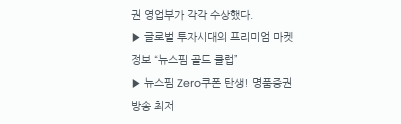권 영업부가 각각 수상했다.
▶ 글로벌 투자시대의 프리미엄 마켓정보 “뉴스핌 골드 클럽”
▶ 뉴스핌 Zero쿠폰 탄생! 명품증권방송 최저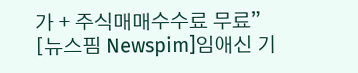가 + 주식매매수수료 무료”
[뉴스핌 Newspim]임애신 기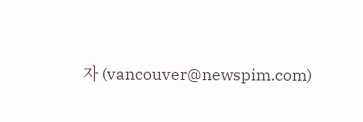자 (vancouver@newspim.com)